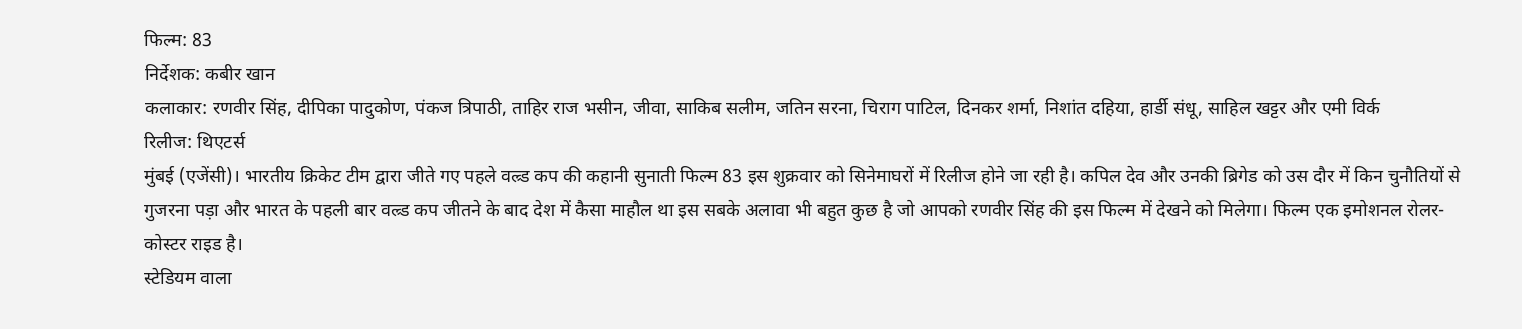फिल्म: 83
निर्देशक: कबीर खान
कलाकार: रणवीर सिंह, दीपिका पादुकोण, पंकज त्रिपाठी, ताहिर राज भसीन, जीवा, साकिब सलीम, जतिन सरना, चिराग पाटिल, दिनकर शर्मा, निशांत दहिया, हार्डी संधू, साहिल खट्टर और एमी विर्क
रिलीज: थिएटर्स
मुंबई (एजेंसी)। भारतीय क्रिकेट टीम द्वारा जीते गए पहले वल्र्ड कप की कहानी सुनाती फिल्म 83 इस शुक्रवार को सिनेमाघरों में रिलीज होने जा रही है। कपिल देव और उनकी ब्रिगेड को उस दौर में किन चुनौतियों से गुजरना पड़ा और भारत के पहली बार वल्र्ड कप जीतने के बाद देश में कैसा माहौल था इस सबके अलावा भी बहुत कुछ है जो आपको रणवीर सिंह की इस फिल्म में देखने को मिलेगा। फिल्म एक इमोशनल रोलर-कोस्टर राइड है।
स्टेडियम वाला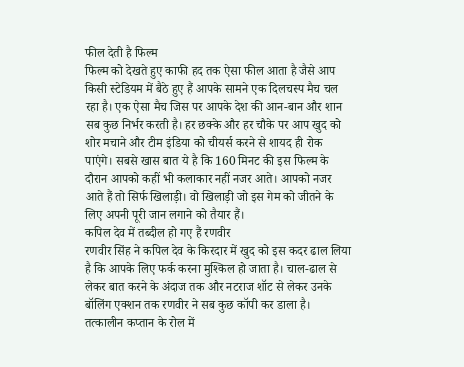फील देती है फिल्म
फिल्म को देखते हुए काफी हद तक ऐसा फील आता है जैसे आप किसी स्टेडियम में बैठे हुए हैं आपके सामने एक दिलचस्प मैच चल रहा है। एक ऐसा मैच जिस पर आपके देश की आन-बान और शान सब कुछ निर्भर करती है। हर छक्के और हर चौके पर आप खुद को शोर मचाने और टीम इंडिया को चीयर्स करने से शायद ही रोक पाएंगे। सबसे खास बात ये है कि 160 मिनट की इस फिल्म के दौरान आपको कहीं भी कलाकार नहीं नजर आते। आपको नजर आते हैं तो सिर्फ खिलाड़ी। वो खिलाड़ी जो इस गेम को जीतने के लिए अपनी पूरी जान लगाने को तैयार हैं।
कपिल देव में तब्दील हो गए हैं रणवीर
रणवीर सिंह ने कपिल देव के किरदार में खुद को इस कदर ढाल लिया है कि आपके लिए फर्क करना मुश्किल हो जाता है। चाल-ढाल से लेकर बात करने के अंदाज तक और नटराज शॉट से लेकर उनके बॉलिंग एक्शन तक रणवीर ने सब कुछ कॉपी कर डाला है। तत्कालीन कप्तान के रोल में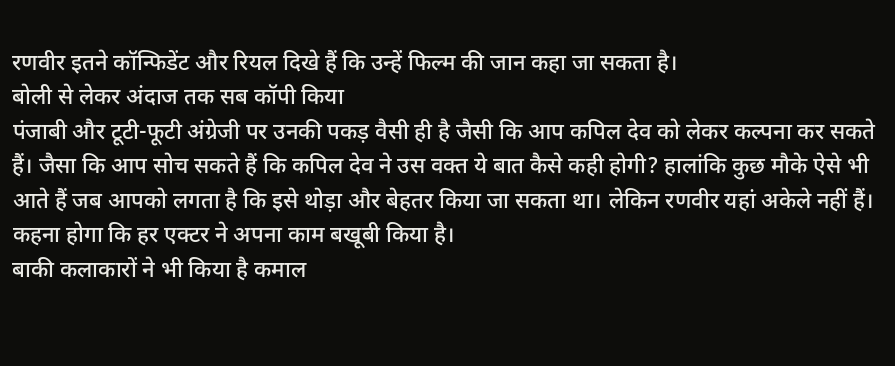रणवीर इतने कॉन्फिडेंट और रियल दिखे हैं कि उन्हें फिल्म की जान कहा जा सकता है।
बोली से लेकर अंदाज तक सब कॉपी किया
पंजाबी और टूटी-फूटी अंग्रेजी पर उनकी पकड़ वैसी ही है जैसी कि आप कपिल देव को लेकर कल्पना कर सकते हैं। जैसा कि आप सोच सकते हैं कि कपिल देव ने उस वक्त ये बात कैसे कही होगी? हालांकि कुछ मौके ऐसे भी आते हैं जब आपको लगता है कि इसे थोड़ा और बेहतर किया जा सकता था। लेकिन रणवीर यहां अकेले नहीं हैं। कहना होगा कि हर एक्टर ने अपना काम बखूबी किया है।
बाकी कलाकारों ने भी किया है कमाल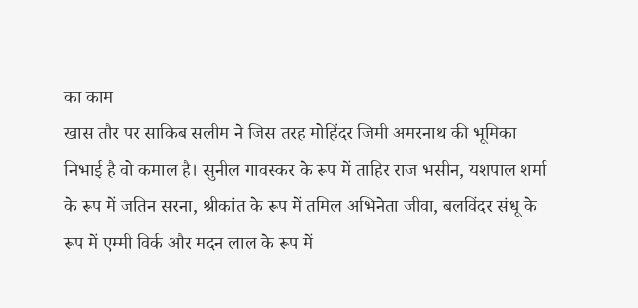का काम
खास तौर पर साकिब सलीम ने जिस तरह मोहिंदर जिमी अमरनाथ की भूमिका निभाई है वो कमाल है। सुनील गावस्कर के रूप में ताहिर राज भसीन, यशपाल शर्मा के रूप में जतिन सरना, श्रीकांत के रूप में तमिल अभिनेता जीवा, बलविंदर संधू के रूप में एम्मी विर्क और मदन लाल के रूप में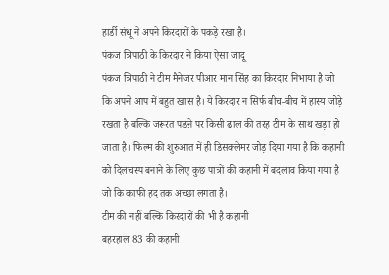हार्डी संधू ने अपने किरदारों के पकड़े रखा है।
पंकज त्रिपाठी के किरदार ने किया ऐसा जादू
पंकज त्रिपाठी ने टीम मैनेजर पीआर मान सिंह का किरदार निभाया है जो कि अपने आप में बहुत खास है। ये किरदार न सिर्फ बीच-बीच में हास्य जोड़े रखता है बल्कि जरूरत पडऩे पर किसी ढाल की तरह टीम के साथ खड़ा हो जाता है। फिल्म की शुरुआत में ही डिसक्लेमर जोड़ दिया गया है कि कहानी को दिलचस्प बनाने के लिए कुछ पात्रों की कहानी में बदलाव किया गया है जो कि काफी हद तक अच्छा लगता है।
टीम की नहीं बल्कि किरदारों की भी है कहानी
बहरहाल 83 की कहानी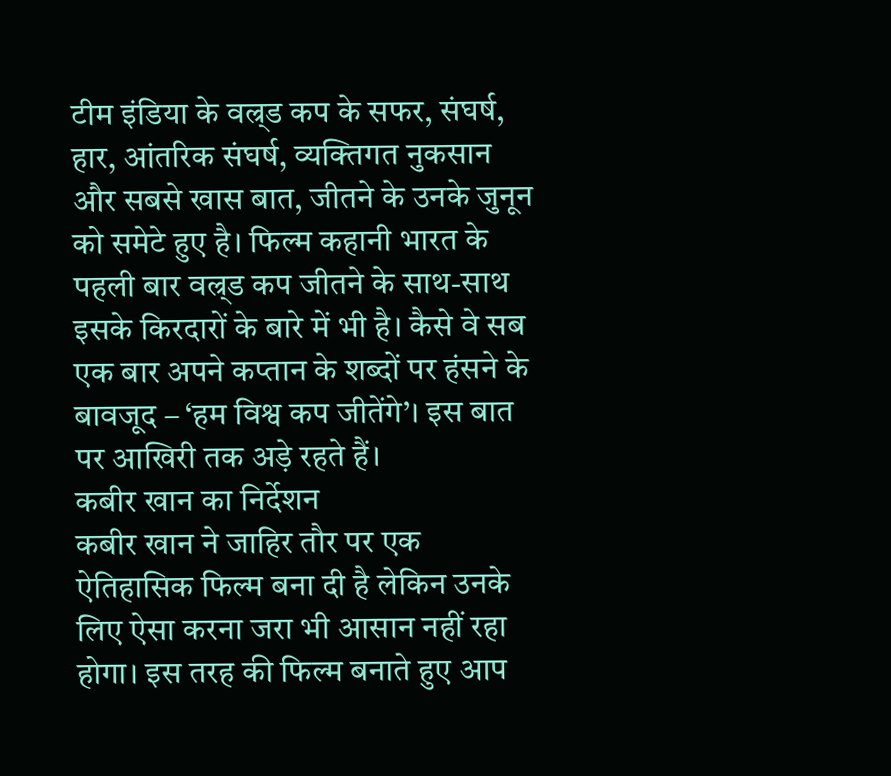टीम इंडिया के वल्र्ड कप के सफर, संघर्ष, हार, आंतरिक संघर्ष, व्यक्तिगत नुकसान और सबसे खास बात, जीतने के उनके जुनून को समेटे हुए है। फिल्म कहानी भारत के पहली बार वल्र्ड कप जीतने के साथ-साथ इसके किरदारों के बारे में भी है। कैसे वे सब एक बार अपने कप्तान के शब्दों पर हंसने के बावजूद – ‘हम विश्व कप जीतेंगे’। इस बात पर आखिरी तक अड़े रहते हैं।
कबीर खान का निर्देशन
कबीर खान ने जाहिर तौर पर एक ऐतिहासिक फिल्म बना दी है लेकिन उनके लिए ऐसा करना जरा भी आसान नहीं रहा होगा। इस तरह की फिल्म बनाते हुए आप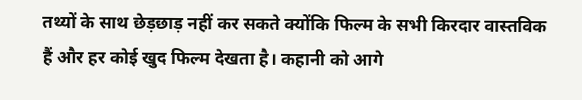तथ्यों के साथ छेड़छाड़ नहीं कर सकते क्योंकि फिल्म के सभी किरदार वास्तविक हैं और हर कोई खुद फिल्म देखता है। कहानी को आगे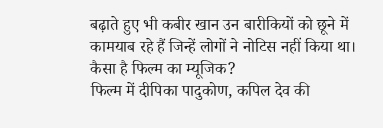बढ़ाते हुए भी कबीर खान उन बारीकियों को छूने में कामयाब रहे हैं जिन्हें लोगों ने नोटिस नहीं किया था।
कैसा है फिल्म का म्यूजिक?
फिल्म में दीपिका पादुकोण, कपिल देव की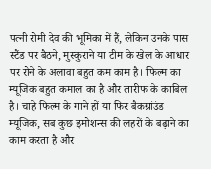पत्नी रोमी देव की भूमिका में हैं, लेकिन उनके पास स्टैंड पर बैठने, मुस्कुराने या टीम के खेल के आधार पर रोने के अलावा बहुत कम काम है। फिल्म का म्यूजिक बहुत कमाल का है और तारीफ के काबिल है। चाहे फिल्म के गाने हों या फिर बैकग्रांउंड म्यूजिक, सब कुछ इमोशन्स की लहरों के बढ़ाने का काम करता है और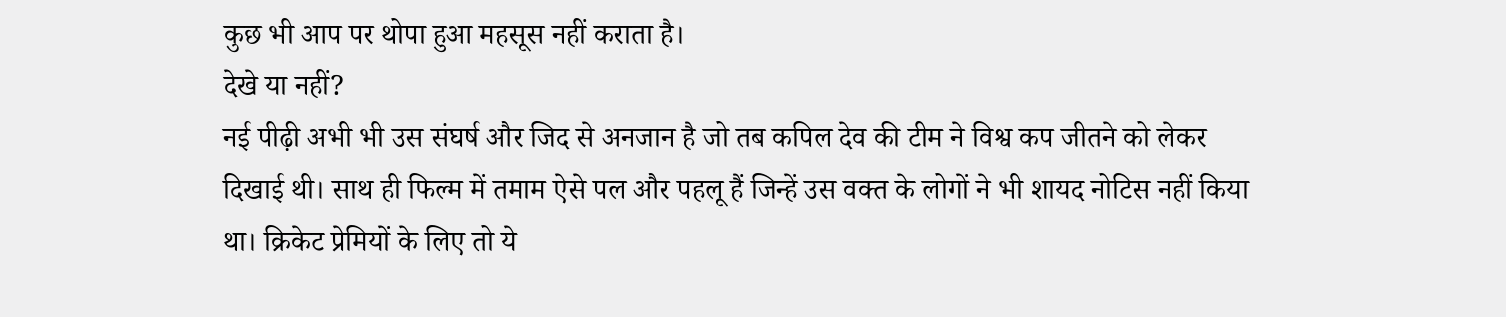कुछ भी आप पर थोपा हुआ महसूस नहीं कराता है।
देखे या नहीं?
नई पीढ़ी अभी भी उस संघर्ष और जिद से अनजान है जो तब कपिल देव की टीम ने विश्व कप जीतने को लेकर दिखाई थी। साथ ही फिल्म में तमाम ऐसे पल और पहलू हैं जिन्हें उस वक्त के लोगों ने भी शायद नोटिस नहीं किया था। क्रिकेट प्रेमियों के लिए तो ये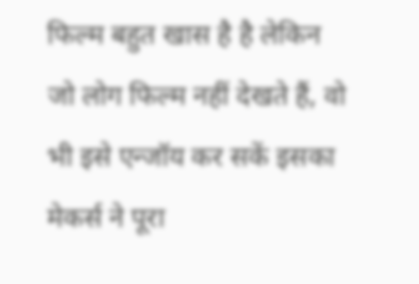फिल्म बहुत खास है है लेकिन जो लोग फिल्म नहीं देखते हैं, वो भी इसे एन्जॉय कर सकें इसका मेकर्स ने पूरा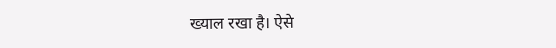ख्याल रखा है। ऐसे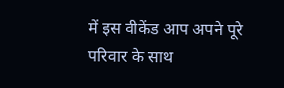में इस वीकेंड आप अपने पूरे परिवार के साथ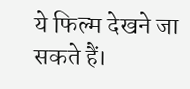ये फिल्म देखने जा सकते हैं।